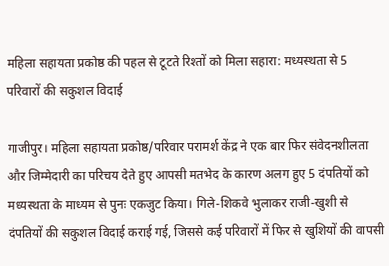महिला सहायता प्रकोष्ठ की पहल से टूटते रिश्तों को मिला सहारा: मध्यस्थता से 5 परिवारों की सकुशल विदाई

गाजीपुर। महिला सहायता प्रकोष्ठ/परिवार परामर्श केंद्र ने एक बार फिर संवेदनशीलता और जिम्मेदारी का परिचय देते हुए आपसी मतभेद के कारण अलग हुए 5 दंपतियों को मध्यस्थता के माध्यम से पुनः एकजुट किया। गिले-शिकवे भुलाकर राजी-खुशी से दंपतियों की सकुशल विदाई कराई गई, जिससे कई परिवारों में फिर से खुशियों की वापसी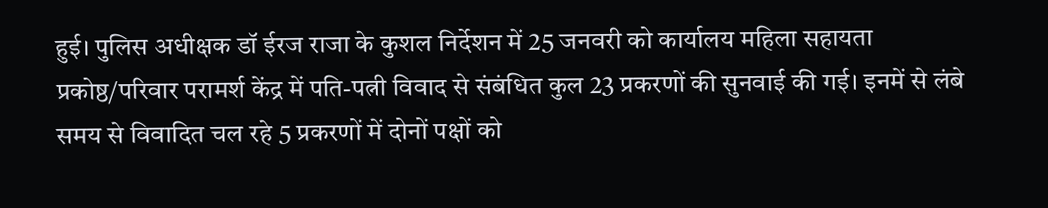हुई। पुलिस अधीक्षक डॉ ईरज राजा के कुशल निर्देशन में 25 जनवरी को कार्यालय महिला सहायता प्रकोष्ठ/परिवार परामर्श केंद्र में पति-पत्नी विवाद से संबंधित कुल 23 प्रकरणों की सुनवाई की गई। इनमें से लंबे समय से विवादित चल रहे 5 प्रकरणों में दोनों पक्षों को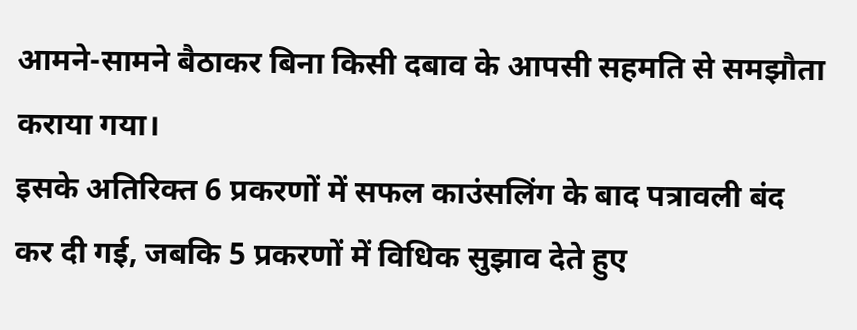आमने-सामने बैठाकर बिना किसी दबाव के आपसी सहमति से समझौता कराया गया।
इसके अतिरिक्त 6 प्रकरणों में सफल काउंसलिंग के बाद पत्रावली बंद कर दी गई, जबकि 5 प्रकरणों में विधिक सुझाव देते हुए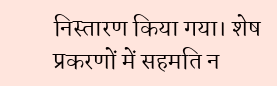निस्तारण किया गया। शेष प्रकरणों में सहमति न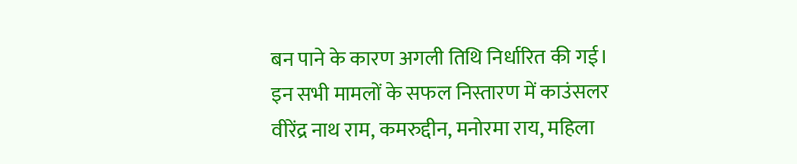बन पाने के कारण अगली तिथि निर्धारित की गई।
इन सभी मामलों के सफल निस्तारण में काउंसलर वीरेंद्र नाथ राम, कमरुद्दीन, मनोरमा राय, महिला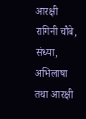आरक्षी रागिनी चौबे, संध्या, अभिलाषा तथा आरक्षी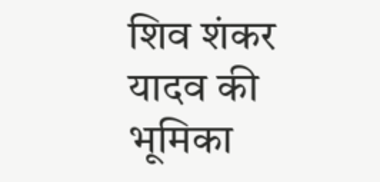शिव शंकर यादव की भूमिका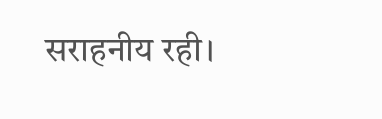सराहनीय रही।